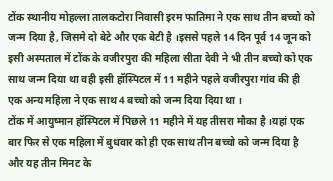टोंक स्थानीय मोहल्ला तालकटोरा निवासी इरम फातिमा ने एक साथ तीन बच्चो को जन्म दिया है, जिसमे दो बेटे और एक बेटी है ।इससे पहले 14 दिन पूर्व 14 जून को इसी अस्पताल में टोंक के वजीरपुरा की महिला सीता देवी ने भी तीन बच्चो को एक साथ जन्म दिया था वही इसी हॉस्पिटल में 11 महीने पहले वजीरपुरा गांव की ही एक अन्य महिला ने एक साथ 4 बच्चो को जन्म दिया दिया था ।
टोंक में आयुष्मान हॉस्पिटल में पिछले 11 महीने में यह तीसरा मौका है ।यहां एक बार फिर से एक महिला में बुधवार को ही एक साथ तीन बच्चो को जन्म दिया है और यह तीन मिनट के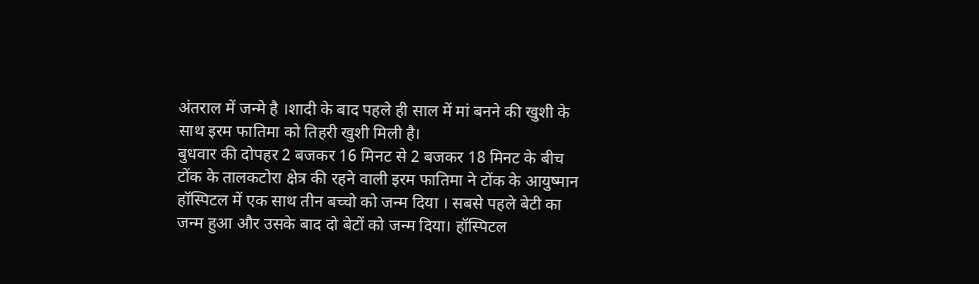अंतराल में जन्मे है ।शादी के बाद पहले ही साल में मां बनने की खुशी के साथ इरम फातिमा को तिहरी खुशी मिली है।
बुधवार की दोपहर 2 बजकर 16 मिनट से 2 बजकर 18 मिनट के बीच टोंक के तालकटोरा क्षेत्र की रहने वाली इरम फातिमा ने टोंक के आयुष्मान हॉस्पिटल में एक साथ तीन बच्चो को जन्म दिया । सबसे पहले बेटी का जन्म हुआ और उसके बाद दो बेटों को जन्म दिया। हॉस्पिटल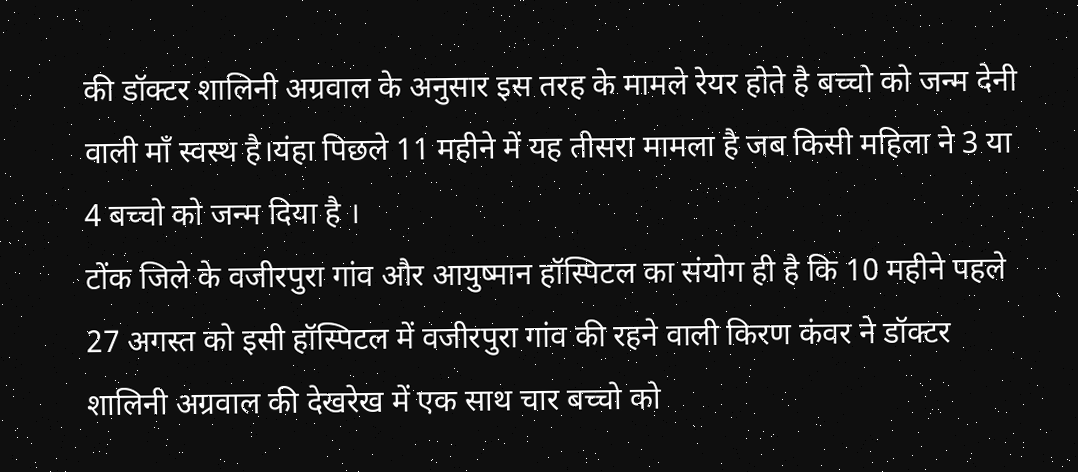की डॉक्टर शालिनी अग्रवाल के अनुसार इस तरह के मामले रेयर होते है बच्चो को जन्म देनी वाली माँ स्वस्थ है।यंहा पिछले 11 महीने में यह तीसरा मामला है जब किसी महिला ने 3 या 4 बच्चो को जन्म दिया है ।
टोंक जिले के वजीरपुरा गांव और आयुष्मान हॉस्पिटल का संयोग ही है कि 10 महीने पहले 27 अगस्त को इसी हॉस्पिटल में वजीरपुरा गांव की रहने वाली किरण कंवर ने डॉक्टर शालिनी अग्रवाल की देखरेख में एक साथ चार बच्चो को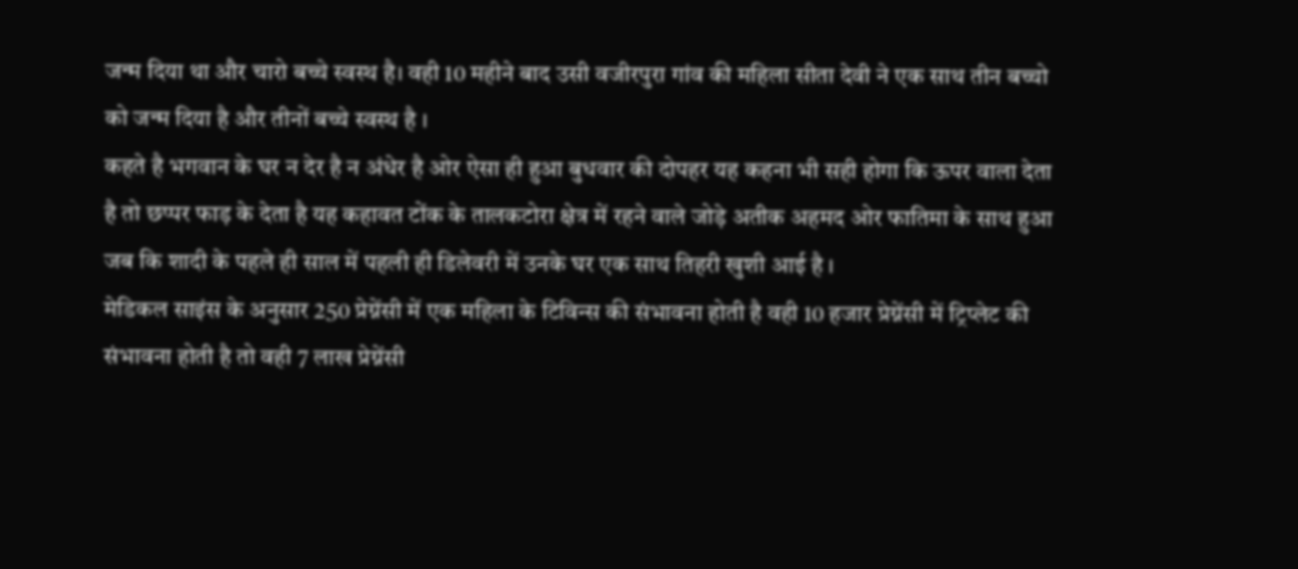जन्म दिया था और चारो बच्चे स्वस्थ है। वही 10 महीने बाद उसी वजीरपुरा गांव की महिला सीता देवी ने एक साथ तीन बच्चो को जन्म दिया है और तीनों बच्चे स्वस्थ है ।
कहते है भगवान के घर न देर है न अंधेर है ओर ऐसा ही हुआ बुधवार की दोपहर यह कहना भी सही होगा कि ऊपर वाला देता है तो छप्पर फाड़ के देता है यह कहावत टोंक के तालकटोरा क्षेत्र में रहने वाले जोड़े अतीक अहमद ओर फातिमा के साथ हुआ जब कि शादी के पहले ही साल में पहली ही डिलेवरी में उनके घर एक साथ तिहरी खुशी आई है ।
मेडिकल साइंस के अनुसार 250 प्रेग्नेंसी में एक महिला के टिविन्स की संभावना होती है वही 10 हजार प्रेग्नेंसी में ट्रिप्लेट की संभावना होती है तो वही 7 लाख प्रेग्नेंसी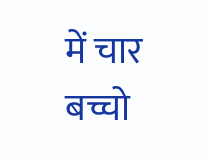में चार बच्चो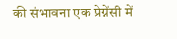की संभावना एक प्रेग्नेंसी में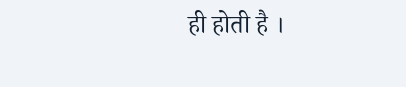ही होती है ।